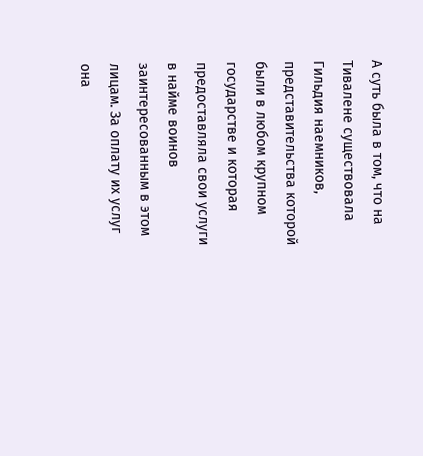А суть была в том, что на Тивалене существовала Гильдия наемников, представительства которой были в любом крупном государстве и которая предоставляла свои услуги в найме воинов заинтересованным в этом лицам. За оплату их услуг она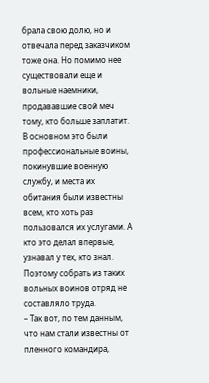брала свою долю, но и отвечала перед заказчиком тоже она. Но помимо нее существовали еще и вольные наемники, продававшие свой меч тому, кто больше заплатит. В основном это были профессиональные воины, покинувшие военную службу, и места их обитания были известны всем, кто хоть раз пользовался их услугами. А кто это делал впервые, узнавал у тех, кто знал. Поэтому собрать из таких вольных воинов отряд не составляло труда.
– Так вот, по тем данным, что нам стали известны от пленного командира,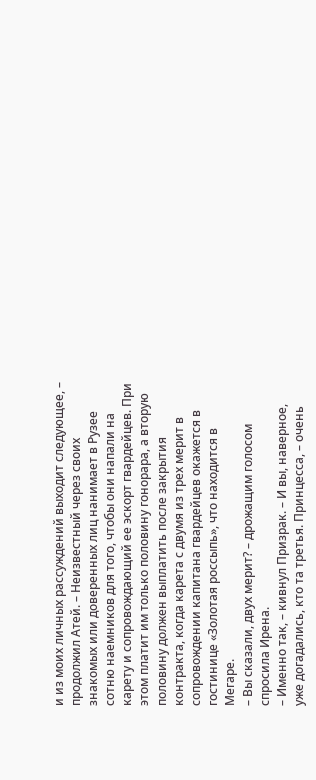и из моих личных рассуждений выходит следующее, – продолжил Атей. – Неизвестный через своих знакомых или доверенных лиц нанимает в Рузее сотню наемников для того, чтобы они напали на карету и сопровождающий ее эскорт гвардейцев. При этом платит им только половину гонорара, а вторую половину должен выплатить после закрытия контракта, когда карета с двумя из трех мерит в сопровождении капитана гвардейцев окажется в гостинице «Золотая россыпь», что находится в Мегаре.
– Вы сказали, двух мерит? – дрожащим голосом спросила Ирена.
– Именно так, – кивнул Призрак. – И вы, наверное, уже догадались, кто та третья. Принцесса, – очень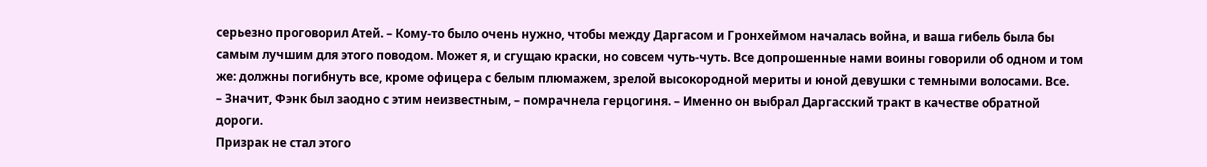серьезно проговорил Атей. – Кому-то было очень нужно, чтобы между Даргасом и Гронхеймом началась война, и ваша гибель была бы самым лучшим для этого поводом. Может я, и сгущаю краски, но совсем чуть-чуть. Все допрошенные нами воины говорили об одном и том же: должны погибнуть все, кроме офицера с белым плюмажем, зрелой высокородной мериты и юной девушки с темными волосами. Все.
– Значит, Фэнк был заодно с этим неизвестным, – помрачнела герцогиня. – Именно он выбрал Даргасский тракт в качестве обратной дороги.
Призрак не стал этого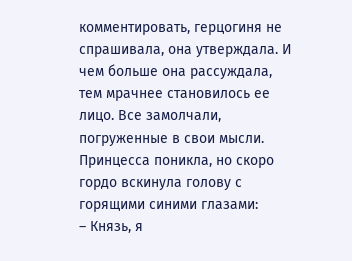комментировать, герцогиня не спрашивала, она утверждала. И чем больше она рассуждала, тем мрачнее становилось ее лицо. Все замолчали, погруженные в свои мысли.
Принцесса поникла, но скоро гордо вскинула голову с горящими синими глазами:
– Князь, я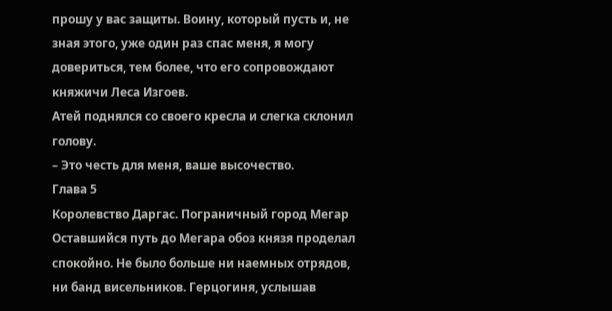прошу у вас защиты. Воину, который пусть и, не зная этого, уже один раз спас меня, я могу довериться, тем более, что его сопровождают княжичи Леса Изгоев.
Атей поднялся со своего кресла и слегка склонил голову.
– Это честь для меня, ваше высочество.
Глава 5
Королевство Даргас. Пограничный город Мегар
Оставшийся путь до Мегара обоз князя проделал спокойно. Не было больше ни наемных отрядов, ни банд висельников. Герцогиня, услышав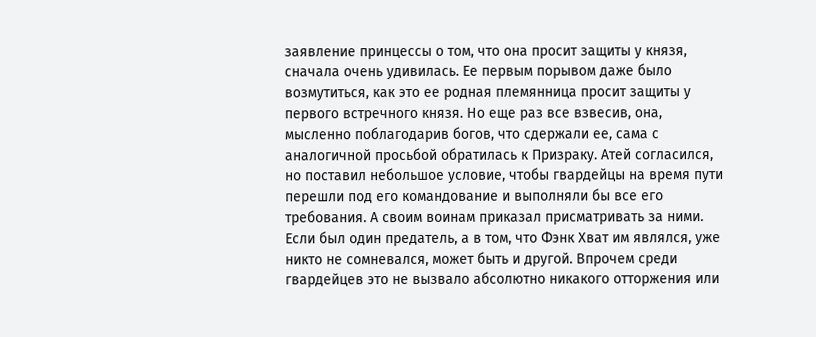заявление принцессы о том, что она просит защиты у князя, сначала очень удивилась. Ее первым порывом даже было возмутиться, как это ее родная племянница просит защиты у первого встречного князя. Но еще раз все взвесив, она, мысленно поблагодарив богов, что сдержали ее, сама с аналогичной просьбой обратилась к Призраку. Атей согласился, но поставил небольшое условие, чтобы гвардейцы на время пути перешли под его командование и выполняли бы все его требования. А своим воинам приказал присматривать за ними. Если был один предатель, а в том, что Фэнк Хват им являлся, уже никто не сомневался, может быть и другой. Впрочем среди гвардейцев это не вызвало абсолютно никакого отторжения или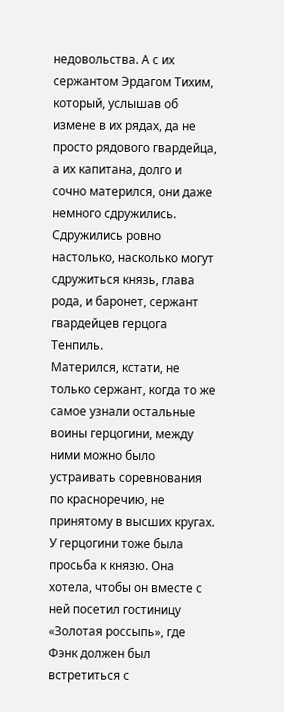недовольства. А с их сержантом Эрдагом Тихим, который, услышав об измене в их рядах, да не просто рядового гвардейца, а их капитана, долго и сочно матерился, они даже немного сдружились. Сдружились ровно настолько, насколько могут сдружиться князь, глава рода, и баронет, сержант гвардейцев герцога Тенпиль.
Матерился, кстати, не только сержант, когда то же самое узнали остальные воины герцогини, между ними можно было устраивать соревнования по красноречию, не принятому в высших кругах. У герцогини тоже была просьба к князю. Она хотела, чтобы он вместе с ней посетил гостиницу «Золотая россыпь», где Фэнк должен был встретиться с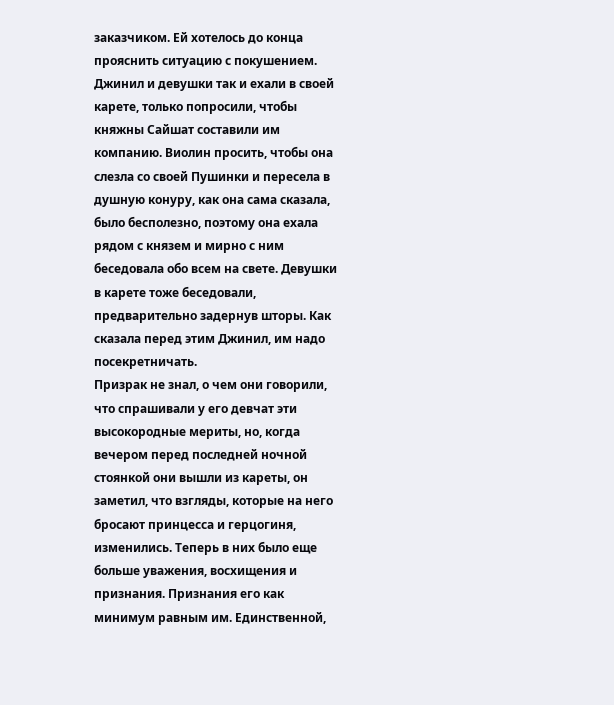заказчиком. Ей хотелось до конца прояснить ситуацию с покушением.
Джинил и девушки так и ехали в своей карете, только попросили, чтобы княжны Сайшат составили им компанию. Виолин просить, чтобы она слезла со своей Пушинки и пересела в душную конуру, как она сама сказала, было бесполезно, поэтому она ехала рядом с князем и мирно с ним беседовала обо всем на свете. Девушки в карете тоже беседовали, предварительно задернув шторы. Как сказала перед этим Джинил, им надо посекретничать.
Призрак не знал, о чем они говорили, что спрашивали у его девчат эти высокородные мериты, но, когда вечером перед последней ночной стоянкой они вышли из кареты, он заметил, что взгляды, которые на него бросают принцесса и герцогиня, изменились. Теперь в них было еще больше уважения, восхищения и признания. Признания его как минимум равным им. Единственной,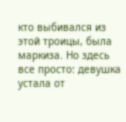кто выбивался из этой троицы, была маркиза. Но здесь все просто: девушка устала от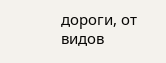дороги, от видов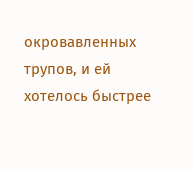окровавленных трупов, и ей хотелось быстрее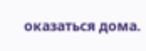оказаться дома.